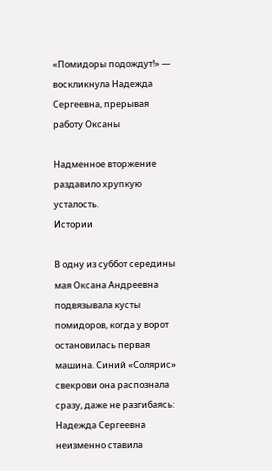«Помидоры подождут!» — воскликнула Надежда Сергеевна, прерывая работу Оксаны

Надменное вторжение раздавило хрупкую усталость.
Истории

В одну из суббот середины мая Оксана Андреевна подвязывала кусты помидоров, когда у ворот остановилась первая машина. Синий «Солярис» свекрови она распознала сразу, даже не разгибаясь: Надежда Сергеевна неизменно ставила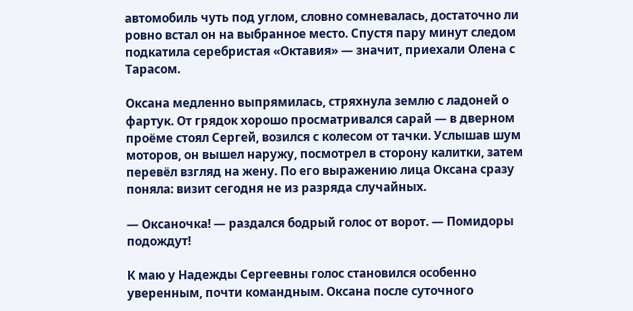автомобиль чуть под углом, словно сомневалась, достаточно ли ровно встал он на выбранное место. Спустя пару минут следом подкатила серебристая «Октавия» — значит, приехали Олена с Тарасом.

Оксана медленно выпрямилась, стряхнула землю с ладоней о фартук. От грядок хорошо просматривался сарай — в дверном проёме стоял Сергей, возился с колесом от тачки. Услышав шум моторов, он вышел наружу, посмотрел в сторону калитки, затем перевёл взгляд на жену. По его выражению лица Оксана сразу поняла: визит сегодня не из разряда случайных.

— Оксаночка! — раздался бодрый голос от ворот. — Помидоры подождут!

К маю у Надежды Сергеевны голос становился особенно уверенным, почти командным. Оксана после суточного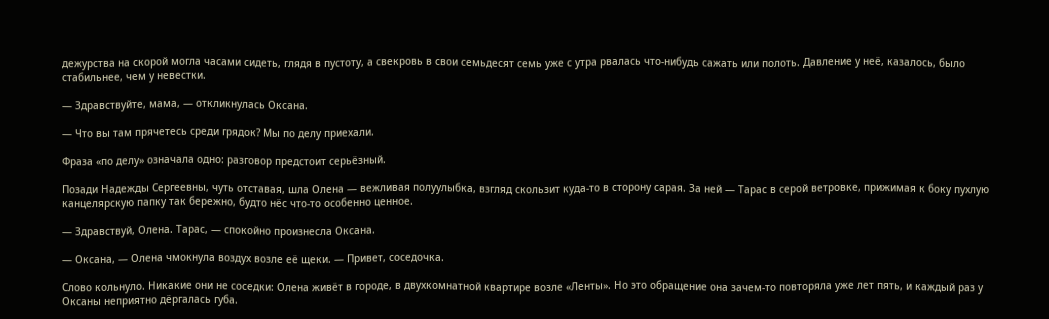дежурства на скорой могла часами сидеть, глядя в пустоту, а свекровь в свои семьдесят семь уже с утра рвалась что-нибудь сажать или полоть. Давление у неё, казалось, было стабильнее, чем у невестки.

— Здравствуйте, мама, — откликнулась Оксана.

— Что вы там прячетесь среди грядок? Мы по делу приехали.

Фраза «по делу» означала одно: разговор предстоит серьёзный.

Позади Надежды Сергеевны, чуть отставая, шла Олена — вежливая полуулыбка, взгляд скользит куда-то в сторону сарая. За ней — Тарас в серой ветровке, прижимая к боку пухлую канцелярскую папку так бережно, будто нёс что-то особенно ценное.

— Здравствуй, Олена. Тарас, — спокойно произнесла Оксана.

— Оксана, — Олена чмокнула воздух возле её щеки. — Привет, соседочка.

Слово кольнуло. Никакие они не соседки: Олена живёт в городе, в двухкомнатной квартире возле «Ленты». Но это обращение она зачем-то повторяла уже лет пять, и каждый раз у Оксаны неприятно дёргалась губа.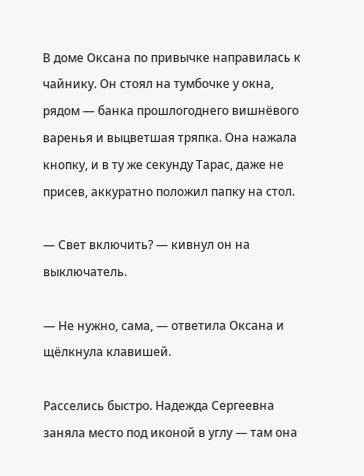В доме Оксана по привычке направилась к чайнику. Он стоял на тумбочке у окна, рядом — банка прошлогоднего вишнёвого варенья и выцветшая тряпка. Она нажала кнопку, и в ту же секунду Тарас, даже не присев, аккуратно положил папку на стол.

— Свет включить? — кивнул он на выключатель.

— Не нужно, сама, — ответила Оксана и щёлкнула клавишей.

Расселись быстро. Надежда Сергеевна заняла место под иконой в углу — там она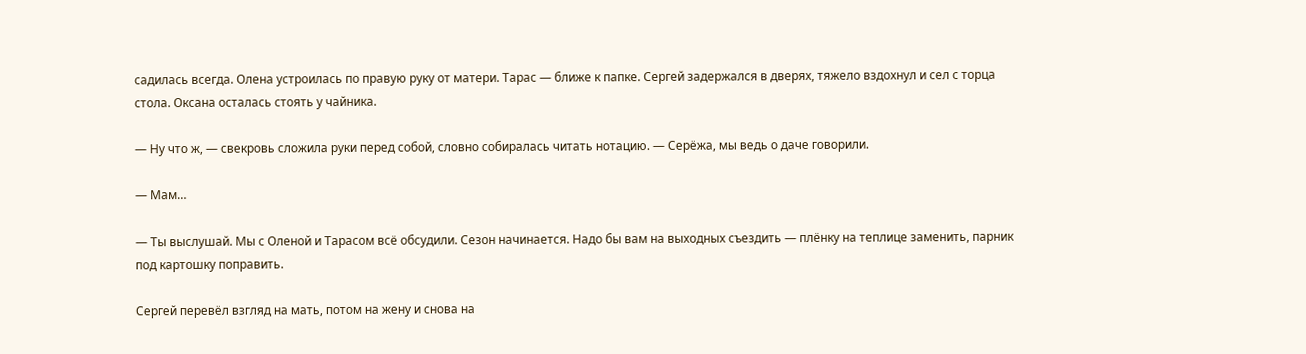садилась всегда. Олена устроилась по правую руку от матери. Тарас — ближе к папке. Сергей задержался в дверях, тяжело вздохнул и сел с торца стола. Оксана осталась стоять у чайника.

— Ну что ж, — свекровь сложила руки перед собой, словно собиралась читать нотацию. — Серёжа, мы ведь о даче говорили.

— Мам…

— Ты выслушай. Мы с Оленой и Тарасом всё обсудили. Сезон начинается. Надо бы вам на выходных съездить — плёнку на теплице заменить, парник под картошку поправить.

Сергей перевёл взгляд на мать, потом на жену и снова на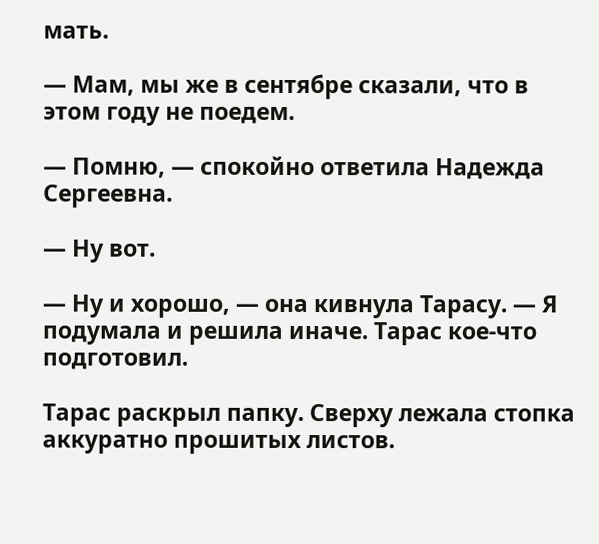мать.

— Мам, мы же в сентябре сказали, что в этом году не поедем.

— Помню, — спокойно ответила Надежда Сергеевна.

— Ну вот.

— Ну и хорошо, — она кивнула Тарасу. — Я подумала и решила иначе. Тарас кое-что подготовил.

Тарас раскрыл папку. Сверху лежала стопка аккуратно прошитых листов.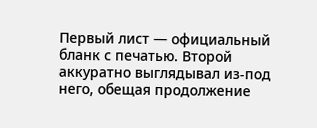Первый лист — официальный бланк с печатью. Второй аккуратно выглядывал из-под него, обещая продолжение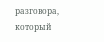разговора, который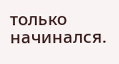только начинался.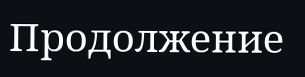Продолжение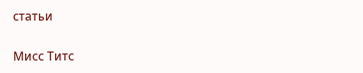статьи

Мисс Титс